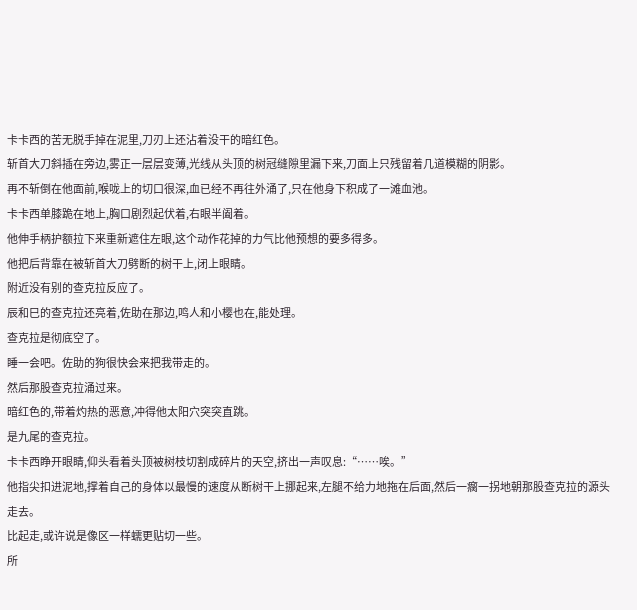卡卡西的苦无脱手掉在泥里,刀刃上还沾着没干的暗红色。
斩首大刀斜插在旁边,雾正一层层变薄,光线从头顶的树冠缝隙里漏下来,刀面上只残留着几道模糊的阴影。
再不斩倒在他面前,喉咙上的切口很深,血已经不再往外涌了,只在他身下积成了一滩血池。
卡卡西单膝跪在地上,胸口剧烈起伏着,右眼半阖着。
他伸手柄护额拉下来重新遮住左眼,这个动作花掉的力气比他预想的要多得多。
他把后背靠在被斩首大刀劈断的树干上,闭上眼睛。
附近没有别的查克拉反应了。
辰和巳的查克拉还亮着,佐助在那边,鸣人和小樱也在,能处理。
查克拉是彻底空了。
睡一会吧。佐助的狗很快会来把我带走的。
然后那股查克拉涌过来。
暗红色的,带着灼热的恶意,冲得他太阳穴突突直跳。
是九尾的查克拉。
卡卡西睁开眼睛,仰头看着头顶被树枝切割成碎片的天空,挤出一声叹息:“……唉。”
他指尖扣进泥地,撑着自己的身体以最慢的速度从断树干上挪起来,左腿不给力地拖在后面,然后一瘸一拐地朝那股查克拉的源头走去。
比起走,或许说是像区一样蠕更贴切一些。
所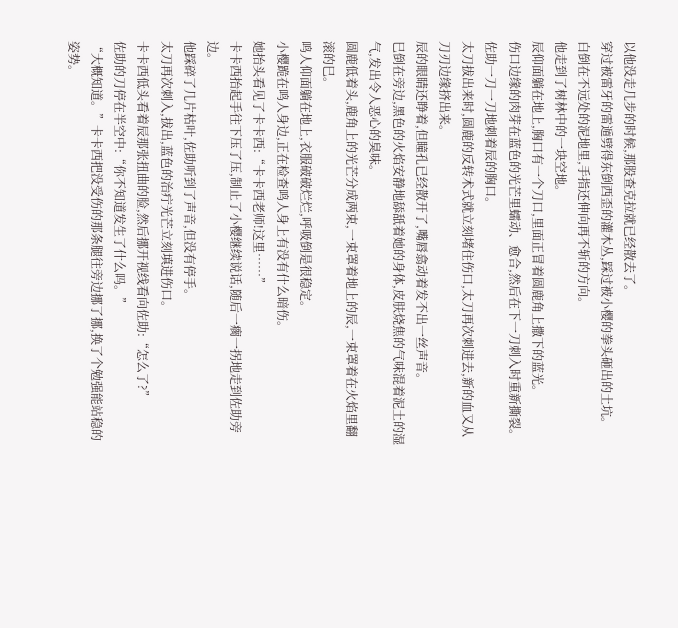以他没走几步的时候,那股查克拉就已经散去了。
穿过被雷牙的雷遁劈得东倒西歪的灌木丛,踩过被小樱的拳头砸出的土坑。
白倒在不远处的泥地里,手指还伸向再不斩的方向。
他走到了树林中的一块空地。
辰仰面躺在地上,胸口有一个刀口,里面正冒着圆鹿角上撒下的蓝光。
伤口边缘的肉芽在蓝色的光芒里蠕动、愈合,然后在下一刀刺入时重新撕裂。
佐助一刀一刀地刺着辰的胸口。
太刀拔出来时,圆鹿的反转术式就立刻堵住伤口,太刀再次刺进去,新的血又从刀刃边缘挤出来。
辰的眼睛还睁着,但瞳孔已经散开了,嘴唇翕动着发不出一丝声音。
巳倒在旁边,黑色的火焰安静地舔舐着她的身体,皮肤烧焦的气味混着泥土的湿气,发出令人恶心的臭味。
圆鹿低着头,鹿角上的光芒分成两束,一束罩着地上的辰,一束罩着在火焰里翻滚的巳。
鸣人仰面躺在地上,衣服破破烂烂,呼吸倒是很稳定。
小樱跪在鸣人身边,正在检查鸣人身上有没有什么暗伤。
她抬头看见了卡卡西:“卡卡西老师!这里……”
卡卡西抬起手往下压了压,制止了小樱继续说话,随后一瘸一拐地走到佐助旁边。
他踩碎了几片枯叶,佐助听到了声音,但没有停手。
太刀再次刺入,拔出,蓝色的治疔光芒立刻填进伤口。
卡卡西低头看着辰那张扭曲的脸,然后挪开视线看向佐助:“怎么了?”
佐助的刀停在半空中:“你不知道发生了什么吗。”
“大概知道。”卡卡西把没受伤的那条腿往旁边挪了挪,换了个勉强能站稳的姿势。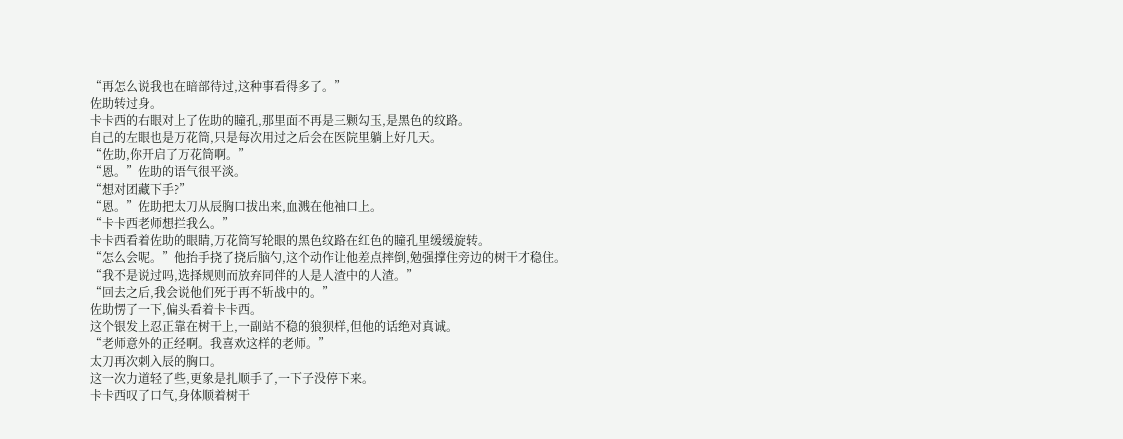“再怎么说我也在暗部待过,这种事看得多了。”
佐助转过身。
卡卡西的右眼对上了佐助的瞳孔,那里面不再是三颗勾玉,是黑色的纹路。
自己的左眼也是万花筒,只是每次用过之后会在医院里躺上好几天。
“佐助,你开启了万花筒啊。”
“恩。”佐助的语气很平淡。
“想对团藏下手?”
“恩。”佐助把太刀从辰胸口拔出来,血溅在他袖口上。
“卡卡西老师想拦我么。”
卡卡西看着佐助的眼睛,万花筒写轮眼的黑色纹路在红色的瞳孔里缓缓旋转。
“怎么会呢。”他抬手挠了挠后脑勺,这个动作让他差点摔倒,勉强撑住旁边的树干才稳住。
“我不是说过吗,选择规则而放弃同伴的人是人渣中的人渣。”
“回去之后,我会说他们死于再不斩战中的。”
佐助愣了一下,偏头看着卡卡西。
这个银发上忍正靠在树干上,一副站不稳的狼狈样,但他的话绝对真诚。
“老师意外的正经啊。我喜欢这样的老师。”
太刀再次刺入辰的胸口。
这一次力道轻了些,更象是扎顺手了,一下子没停下来。
卡卡西叹了口气,身体顺着树干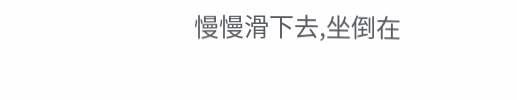慢慢滑下去,坐倒在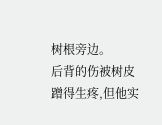树根旁边。
后背的伤被树皮蹭得生疼,但他实